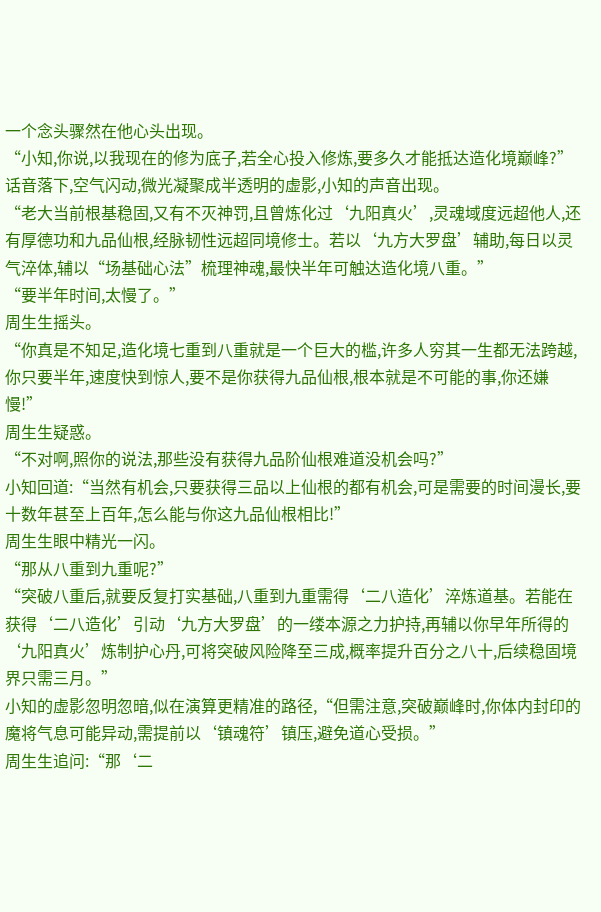一个念头骤然在他心头出现。
“小知,你说,以我现在的修为底子,若全心投入修炼,要多久才能抵达造化境巅峰?”
话音落下,空气闪动,微光凝聚成半透明的虚影,小知的声音出现。
“老大当前根基稳固,又有不灭神罚,且曾炼化过‘九阳真火’,灵魂域度远超他人,还有厚德功和九品仙根,经脉韧性远超同境修士。若以‘九方大罗盘’辅助,每日以灵气淬体,辅以“场基础心法”梳理神魂,最快半年可触达造化境八重。”
“要半年时间,太慢了。”
周生生摇头。
“你真是不知足,造化境七重到八重就是一个巨大的槛,许多人穷其一生都无法跨越,你只要半年,速度快到惊人,要不是你获得九品仙根,根本就是不可能的事,你还嫌慢!”
周生生疑惑。
“不对啊,照你的说法,那些没有获得九品阶仙根难道没机会吗?”
小知回道:“当然有机会,只要获得三品以上仙根的都有机会,可是需要的时间漫长,要十数年甚至上百年,怎么能与你这九品仙根相比!”
周生生眼中精光一闪。
“那从八重到九重呢?”
“突破八重后,就要反复打实基础,八重到九重需得‘二八造化’淬炼道基。若能在获得‘二八造化’引动‘九方大罗盘’的一缕本源之力护持,再辅以你早年所得的‘九阳真火’炼制护心丹,可将突破风险降至三成,概率提升百分之八十,后续稳固境界只需三月。”
小知的虚影忽明忽暗,似在演算更精准的路径,“但需注意,突破巅峰时,你体内封印的魔将气息可能异动,需提前以‘镇魂符’镇压,避免道心受损。”
周生生追问:“那‘二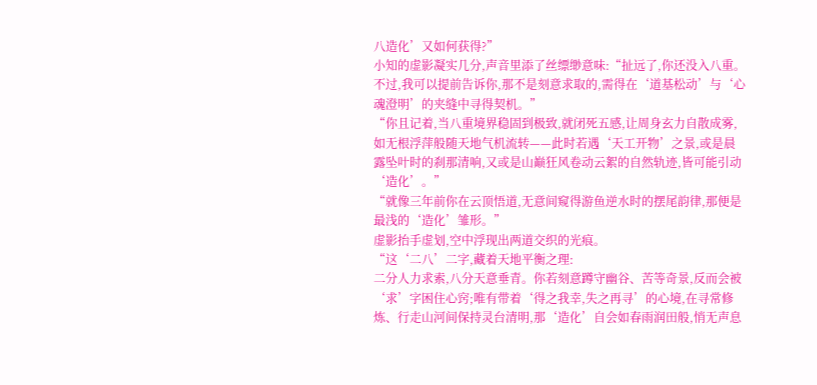八造化’又如何获得?”
小知的虚影凝实几分,声音里添了丝缥缈意味:“扯远了,你还没入八重。不过,我可以提前告诉你,那不是刻意求取的,需得在‘道基松动’与‘心魂澄明’的夹缝中寻得契机。”
“你且记着,当八重境界稳固到极致,就闭死五感,让周身玄力自散成雾,如无根浮萍般随天地气机流转——此时若遇‘天工开物’之景,或是晨露坠叶时的刹那清响,又或是山巅狂风卷动云絮的自然轨迹,皆可能引动‘造化’。”
“就像三年前你在云顶悟道,无意间窥得游鱼逆水时的摆尾韵律,那便是最浅的‘造化’雏形。”
虚影抬手虚划,空中浮现出两道交织的光痕。
“这‘二八’二字,藏着天地平衡之理:
二分人力求索,八分天意垂青。你若刻意蹲守幽谷、苦等奇景,反而会被‘求’字困住心窍;唯有带着‘得之我幸,失之再寻’的心境,在寻常修炼、行走山河间保持灵台清明,那‘造化’自会如春雨润田般,悄无声息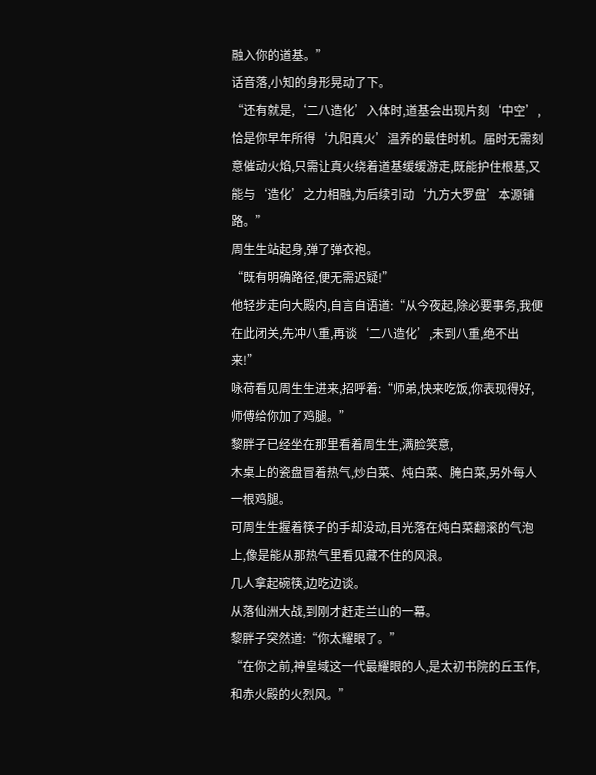融入你的道基。”
话音落,小知的身形晃动了下。
“还有就是,‘二八造化’入体时,道基会出现片刻‘中空’,恰是你早年所得‘九阳真火’温养的最佳时机。届时无需刻意催动火焰,只需让真火绕着道基缓缓游走,既能护住根基,又能与‘造化’之力相融,为后续引动‘九方大罗盘’本源铺路。”
周生生站起身,弹了弹衣袍。
“既有明确路径,便无需迟疑!”
他轻步走向大殿内,自言自语道:“从今夜起,除必要事务,我便在此闭关,先冲八重,再谈‘二八造化’,未到八重,绝不出来!”
咏荷看见周生生进来,招呼着:“师弟,快来吃饭,你表现得好,师傅给你加了鸡腿。”
黎胖子已经坐在那里看着周生生,满脸笑意,
木桌上的瓷盘冒着热气,炒白菜、炖白菜、腌白菜,另外每人一根鸡腿。
可周生生握着筷子的手却没动,目光落在炖白菜翻滚的气泡上,像是能从那热气里看见藏不住的风浪。
几人拿起碗筷,边吃边谈。
从落仙洲大战,到刚才赶走兰山的一幕。
黎胖子突然道:“你太耀眼了。”
“在你之前,神皇域这一代最耀眼的人,是太初书院的丘玉作,和赤火殿的火烈风。”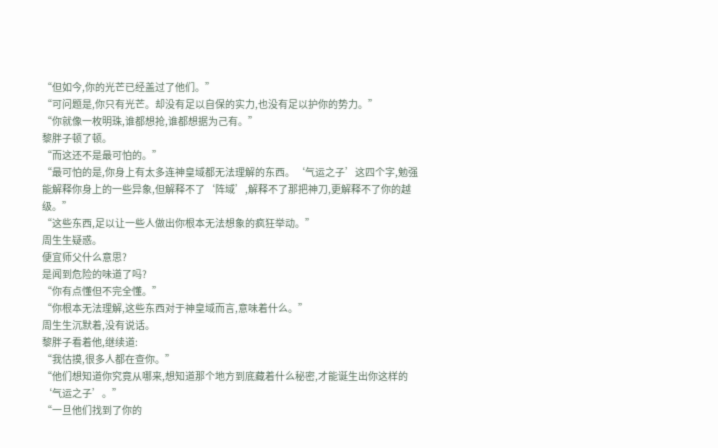“但如今,你的光芒已经盖过了他们。”
“可问题是,你只有光芒。却没有足以自保的实力,也没有足以护你的势力。”
“你就像一枚明珠,谁都想抢,谁都想据为己有。”
黎胖子顿了顿。
“而这还不是最可怕的。”
“最可怕的是,你身上有太多连神皇域都无法理解的东西。‘气运之子’这四个字,勉强能解释你身上的一些异象,但解释不了‘阵域’,解释不了那把神刀,更解释不了你的越级。”
“这些东西,足以让一些人做出你根本无法想象的疯狂举动。”
周生生疑惑。
便宜师父什么意思?
是闻到危险的味道了吗?
“你有点懂但不完全懂。”
“你根本无法理解,这些东西对于神皇域而言,意味着什么。”
周生生沉默着,没有说话。
黎胖子看着他,继续道:
“我估摸,很多人都在查你。”
“他们想知道你究竟从哪来,想知道那个地方到底藏着什么秘密,才能诞生出你这样的‘气运之子’。”
“一旦他们找到了你的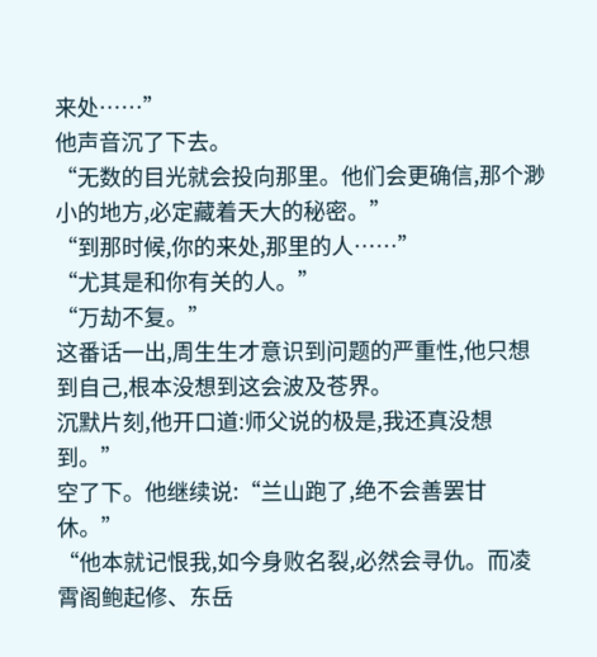来处……”
他声音沉了下去。
“无数的目光就会投向那里。他们会更确信,那个渺小的地方,必定藏着天大的秘密。”
“到那时候,你的来处,那里的人……”
“尤其是和你有关的人。”
“万劫不复。”
这番话一出,周生生才意识到问题的严重性,他只想到自己,根本没想到这会波及苍界。
沉默片刻,他开口道:师父说的极是,我还真没想到。”
空了下。他继续说:“兰山跑了,绝不会善罢甘休。”
“他本就记恨我,如今身败名裂,必然会寻仇。而凌霄阁鲍起修、东岳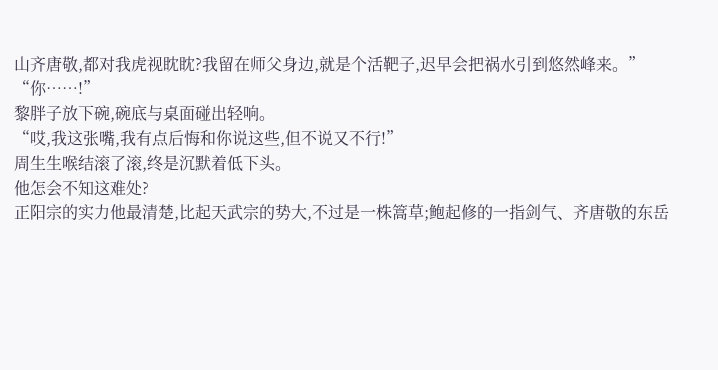山齐唐敬,都对我虎视眈眈?我留在师父身边,就是个活靶子,迟早会把祸水引到悠然峰来。”
“你……!”
黎胖子放下碗,碗底与桌面碰出轻响。
“哎,我这张嘴,我有点后悔和你说这些,但不说又不行!”
周生生喉结滚了滚,终是沉默着低下头。
他怎会不知这难处?
正阳宗的实力他最清楚,比起天武宗的势大,不过是一株篙草;鲍起修的一指剑气、齐唐敬的东岳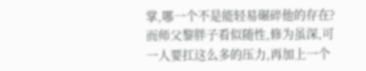掌,哪一个不是能轻易碾碎他的存在?
而师父黎胖子看似随性,修为虽深,可一人要扛这么多的压力,再加上一个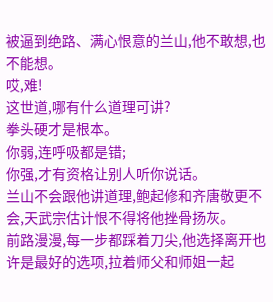被逼到绝路、满心恨意的兰山,他不敢想,也不能想。
哎,难!
这世道,哪有什么道理可讲?
拳头硬才是根本。
你弱,连呼吸都是错;
你强,才有资格让别人听你说话。
兰山不会跟他讲道理,鲍起修和齐唐敬更不会,天武宗估计恨不得将他挫骨扬灰。
前路漫漫,每一步都踩着刀尖,他选择离开也许是最好的选项,拉着师父和师姐一起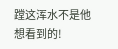蹚这浑水不是他想看到的!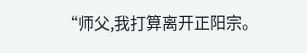“师父,我打算离开正阳宗。